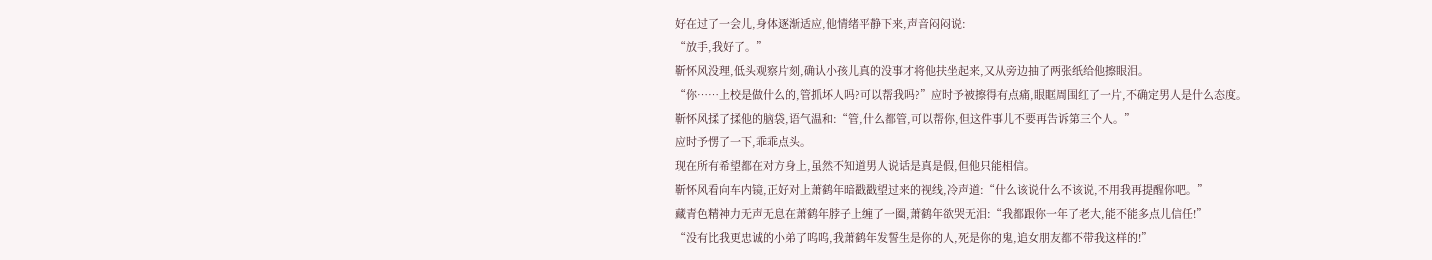好在过了一会儿,身体逐渐适应,他情绪平静下来,声音闷闷说:
“放手,我好了。”
靳怀风没理,低头观察片刻,确认小孩儿真的没事才将他扶坐起来,又从旁边抽了两张纸给他擦眼泪。
“你……上校是做什么的,管抓坏人吗?可以帮我吗?”应时予被擦得有点痛,眼眶周围红了一片,不确定男人是什么态度。
靳怀风揉了揉他的脑袋,语气温和:“管,什么都管,可以帮你,但这件事儿不要再告诉第三个人。”
应时予愣了一下,乖乖点头。
现在所有希望都在对方身上,虽然不知道男人说话是真是假,但他只能相信。
靳怀风看向车内镜,正好对上萧鹤年暗戳戳望过来的视线,冷声道:“什么该说什么不该说,不用我再提醒你吧。”
藏青色精神力无声无息在萧鹤年脖子上缠了一圈,萧鹤年欲哭无泪:“我都跟你一年了老大,能不能多点儿信任!”
“没有比我更忠诚的小弟了呜呜,我萧鹤年发誓生是你的人,死是你的鬼,追女朋友都不带我这样的!”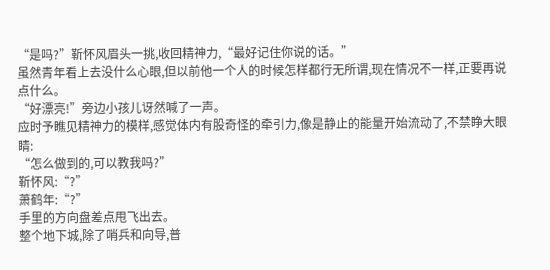“是吗?”靳怀风眉头一挑,收回精神力,“最好记住你说的话。”
虽然青年看上去没什么心眼,但以前他一个人的时候怎样都行无所谓,现在情况不一样,正要再说点什么。
“好漂亮!”旁边小孩儿讶然喊了一声。
应时予瞧见精神力的模样,感觉体内有股奇怪的牵引力,像是静止的能量开始流动了,不禁睁大眼睛:
“怎么做到的,可以教我吗?”
靳怀风:“?”
萧鹤年:“?”
手里的方向盘差点甩飞出去。
整个地下城,除了哨兵和向导,普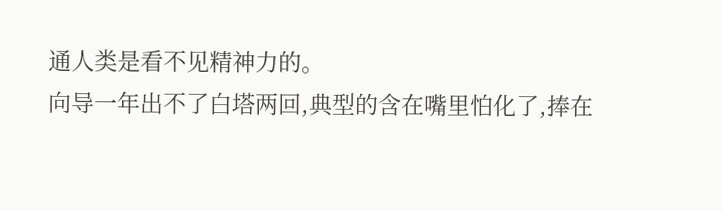通人类是看不见精神力的。
向导一年出不了白塔两回,典型的含在嘴里怕化了,捧在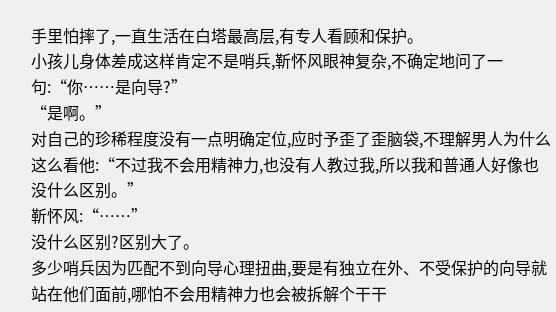手里怕摔了,一直生活在白塔最高层,有专人看顾和保护。
小孩儿身体差成这样肯定不是哨兵,靳怀风眼神复杂,不确定地问了一句:“你……是向导?”
“是啊。”
对自己的珍稀程度没有一点明确定位,应时予歪了歪脑袋,不理解男人为什么这么看他:“不过我不会用精神力,也没有人教过我,所以我和普通人好像也没什么区别。”
靳怀风:“……”
没什么区别?区别大了。
多少哨兵因为匹配不到向导心理扭曲,要是有独立在外、不受保护的向导就站在他们面前,哪怕不会用精神力也会被拆解个干干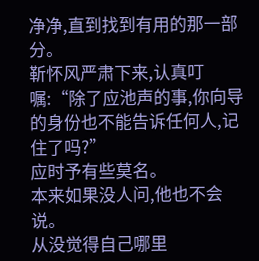净净,直到找到有用的那一部分。
靳怀风严肃下来,认真叮嘱:“除了应池声的事,你向导的身份也不能告诉任何人,记住了吗?”
应时予有些莫名。
本来如果没人问,他也不会说。
从没觉得自己哪里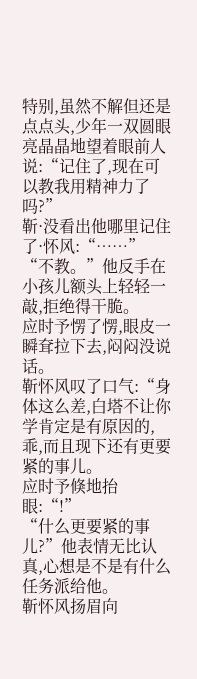特别,虽然不解但还是点点头,少年一双圆眼亮晶晶地望着眼前人说:“记住了,现在可以教我用精神力了吗?”
靳·没看出他哪里记住了·怀风:“……”
“不教。”他反手在小孩儿额头上轻轻一敲,拒绝得干脆。
应时予愣了愣,眼皮一瞬耷拉下去,闷闷没说话。
靳怀风叹了口气:“身体这么差,白塔不让你学肯定是有原因的,乖,而且现下还有更要紧的事儿。
应时予倏地抬眼:“!”
“什么更要紧的事儿?”他表情无比认真,心想是不是有什么任务派给他。
靳怀风扬眉向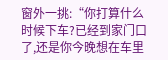窗外一挑:“你打算什么时候下车?已经到家门口了,还是你今晚想在车里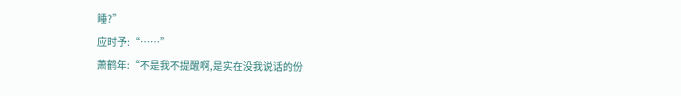睡?”
应时予:“……”
萧鹤年:“不是我不提醒啊,是实在没我说话的份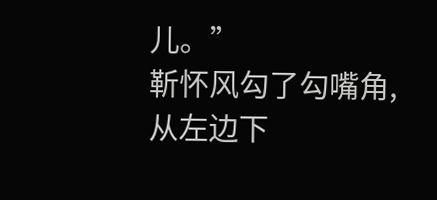儿。”
靳怀风勾了勾嘴角,从左边下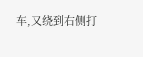车,又绕到右侧打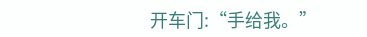开车门:“手给我。”